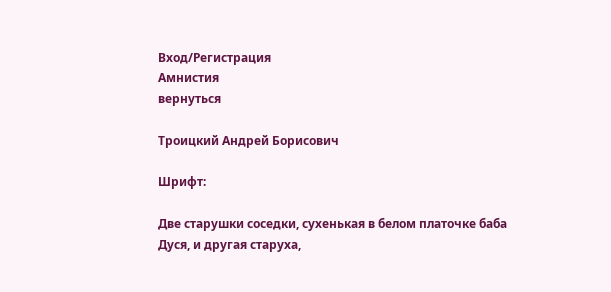Вход/Регистрация
Амнистия
вернуться

Троицкий Андрей Борисович

Шрифт:

Две старушки соседки, сухенькая в белом платочке баба Дуся, и другая старуха,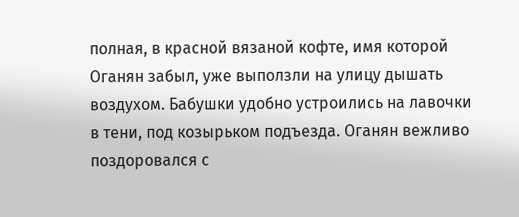полная, в красной вязаной кофте, имя которой Оганян забыл, уже выползли на улицу дышать воздухом. Бабушки удобно устроились на лавочки в тени, под козырьком подъезда. Оганян вежливо поздоровался с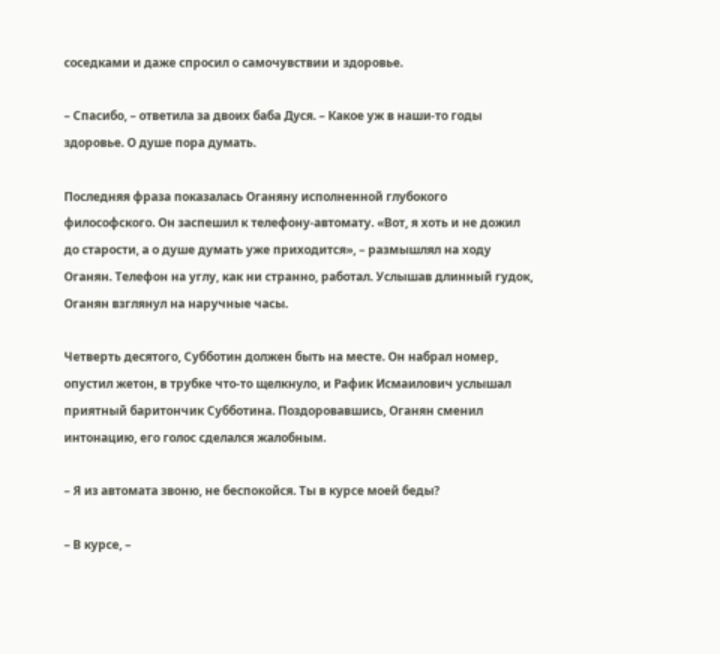соседками и даже спросил о самочувствии и здоровье.

– Спасибо, – ответила за двоих баба Дуся. – Какое уж в наши-то годы здоровье. О душе пора думать.

Последняя фраза показалась Оганяну исполненной глубокого философского. Он заспешил к телефону-автомату. «Вот, я хоть и не дожил до старости, а о душе думать уже приходится», – размышлял на ходу Оганян. Телефон на углу, как ни странно, работал. Услышав длинный гудок, Оганян взглянул на наручные часы.

Четверть десятого, Субботин должен быть на месте. Он набрал номер, опустил жетон, в трубке что-то щелкнуло, и Рафик Исмаилович услышал приятный баритончик Субботина. Поздоровавшись, Оганян сменил интонацию, его голос сделался жалобным.

– Я из автомата звоню, не беспокойся. Ты в курсе моей беды?

– В курсе, –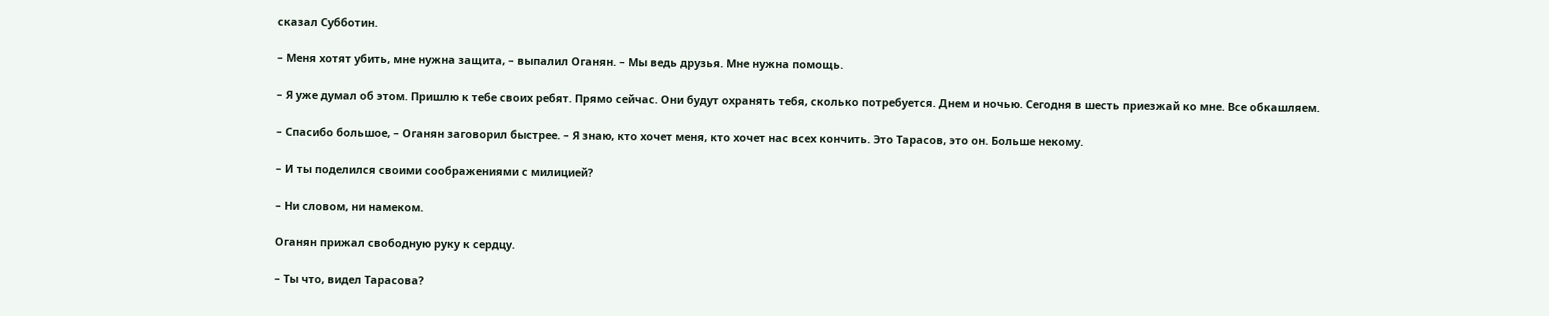сказал Субботин.

– Меня хотят убить, мне нужна защита, – выпалил Оганян. – Мы ведь друзья. Мне нужна помощь.

– Я уже думал об этом. Пришлю к тебе своих ребят. Прямо сейчас. Они будут охранять тебя, сколько потребуется. Днем и ночью. Сегодня в шесть приезжай ко мне. Все обкашляем.

– Спасибо большое, – Оганян заговорил быстрее. – Я знаю, кто хочет меня, кто хочет нас всех кончить. Это Тарасов, это он. Больше некому.

– И ты поделился своими соображениями с милицией?

– Ни словом, ни намеком.

Оганян прижал свободную руку к сердцу.

– Ты что, видел Тарасова?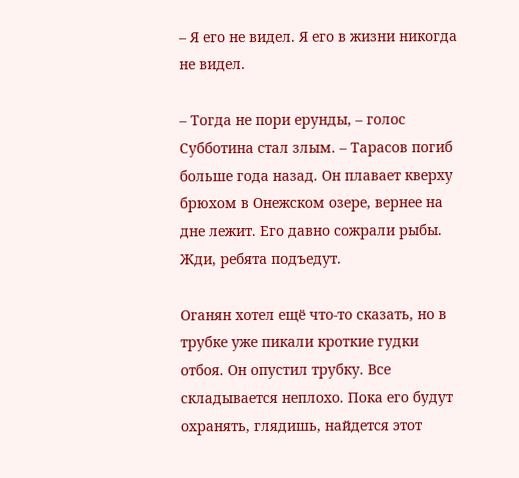– Я его не видел. Я его в жизни никогда не видел.

– Тогда не пори ерунды, – голос Субботина стал злым. – Тарасов погиб больше года назад. Он плавает кверху брюхом в Онежском озере, вернее на дне лежит. Его давно сожрали рыбы. Жди, ребята подъедут.

Оганян хотел ещё что-то сказать, но в трубке уже пикали кроткие гудки отбоя. Он опустил трубку. Все складывается неплохо. Пока его будут охранять, глядишь, найдется этот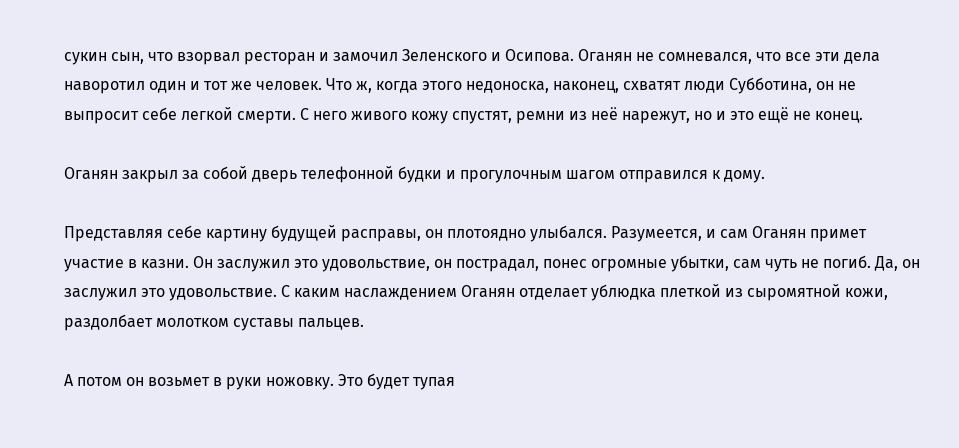сукин сын, что взорвал ресторан и замочил Зеленского и Осипова. Оганян не сомневался, что все эти дела наворотил один и тот же человек. Что ж, когда этого недоноска, наконец, схватят люди Субботина, он не выпросит себе легкой смерти. С него живого кожу спустят, ремни из неё нарежут, но и это ещё не конец.

Оганян закрыл за собой дверь телефонной будки и прогулочным шагом отправился к дому.

Представляя себе картину будущей расправы, он плотоядно улыбался. Разумеется, и сам Оганян примет участие в казни. Он заслужил это удовольствие, он пострадал, понес огромные убытки, сам чуть не погиб. Да, он заслужил это удовольствие. С каким наслаждением Оганян отделает ублюдка плеткой из сыромятной кожи, раздолбает молотком суставы пальцев.

А потом он возьмет в руки ножовку. Это будет тупая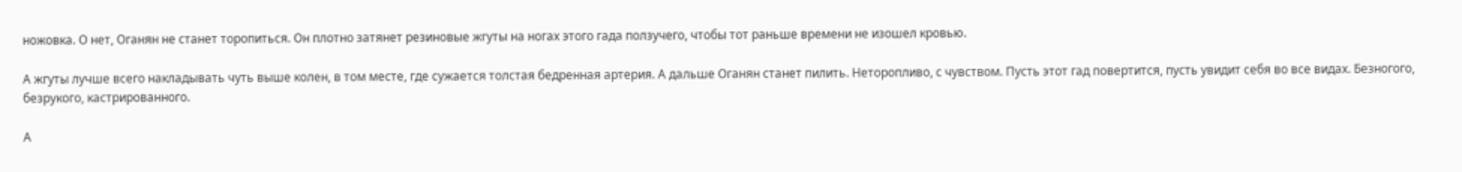ножовка. О нет, Оганян не станет торопиться. Он плотно затянет резиновые жгуты на ногах этого гада ползучего, чтобы тот раньше времени не изошел кровью.

А жгуты лучше всего накладывать чуть выше колен, в том месте, где сужается толстая бедренная артерия. А дальше Оганян станет пилить. Неторопливо, с чувством. Пусть этот гад повертится, пусть увидит себя во все видах. Безногого, безрукого, кастрированного.

А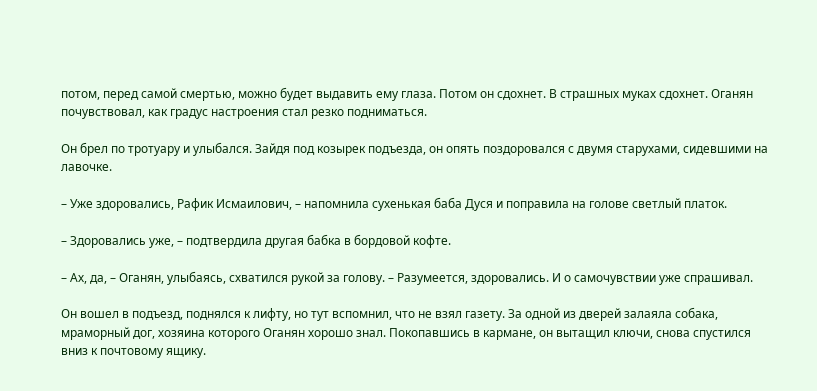потом, перед самой смертью, можно будет выдавить ему глаза. Потом он сдохнет. В страшных муках сдохнет. Оганян почувствовал, как градус настроения стал резко подниматься.

Он брел по тротуару и улыбался. Зайдя под козырек подъезда, он опять поздоровался с двумя старухами, сидевшими на лавочке.

– Уже здоровались, Рафик Исмаилович, – напомнила сухенькая баба Дуся и поправила на голове светлый платок.

– Здоровались уже, – подтвердила другая бабка в бордовой кофте.

– Ах, да, – Оганян, улыбаясь, схватился рукой за голову. – Разумеется, здоровались. И о самочувствии уже спрашивал.

Он вошел в подъезд, поднялся к лифту, но тут вспомнил, что не взял газету. За одной из дверей залаяла собака, мраморный дог, хозяина которого Оганян хорошо знал. Покопавшись в кармане, он вытащил ключи, снова спустился вниз к почтовому ящику.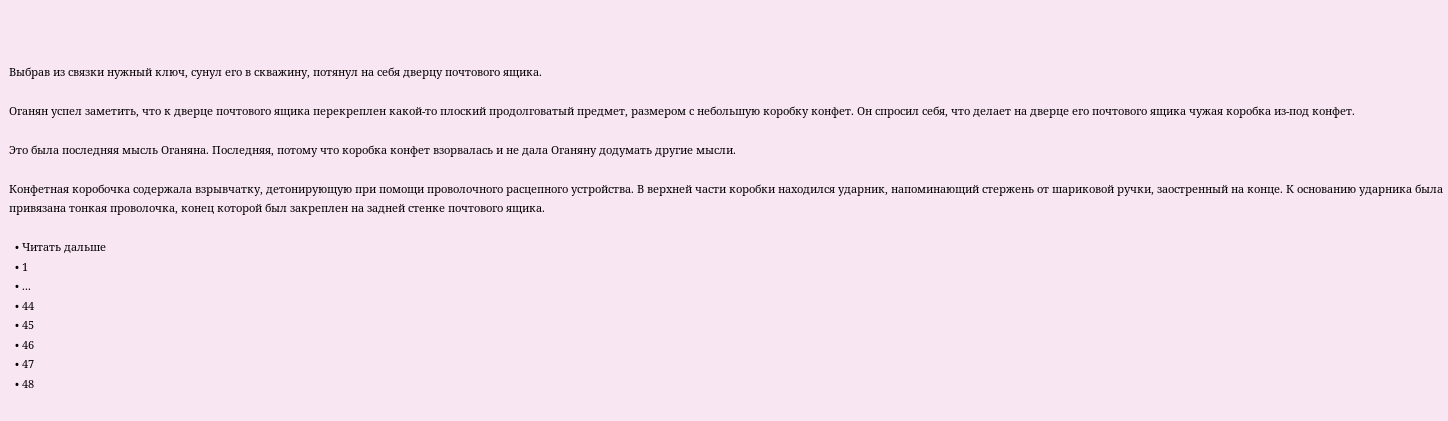Выбрав из связки нужный ключ, сунул его в скважину, потянул на себя дверцу почтового ящика.

Оганян успел заметить, что к дверце почтового ящика перекреплен какой-то плоский продолговатый предмет, размером с небольшую коробку конфет. Он спросил себя, что делает на дверце его почтового ящика чужая коробка из-под конфет.

Это была последняя мысль Оганяна. Последняя, потому что коробка конфет взорвалась и не дала Оганяну додумать другие мысли.

Конфетная коробочка содержала взрывчатку, детонирующую при помощи проволочного расцепного устройства. В верхней части коробки находился ударник, напоминающий стержень от шариковой ручки, заостренный на конце. К основанию ударника была привязана тонкая проволочка, конец которой был закреплен на задней стенке почтового ящика.

  • Читать дальше
  • 1
  • ...
  • 44
  • 45
  • 46
  • 47
  • 48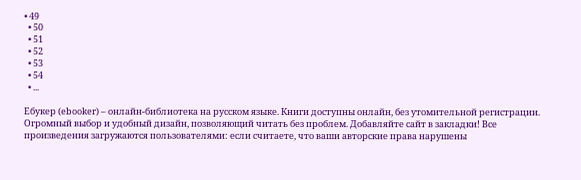• 49
  • 50
  • 51
  • 52
  • 53
  • 54
  • ...

Ебукер (ebooker) – онлайн-библиотека на русском языке. Книги доступны онлайн, без утомительной регистрации. Огромный выбор и удобный дизайн, позволяющий читать без проблем. Добавляйте сайт в закладки! Все произведения загружаются пользователями: если считаете, что ваши авторские права нарушены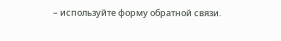– используйте форму обратной связи.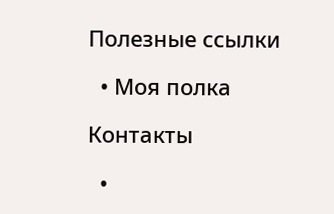Полезные ссылки

  • Моя полка

Контакты

  •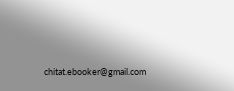chitat.ebooker@gmail.com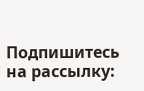Подпишитесь на рассылку: